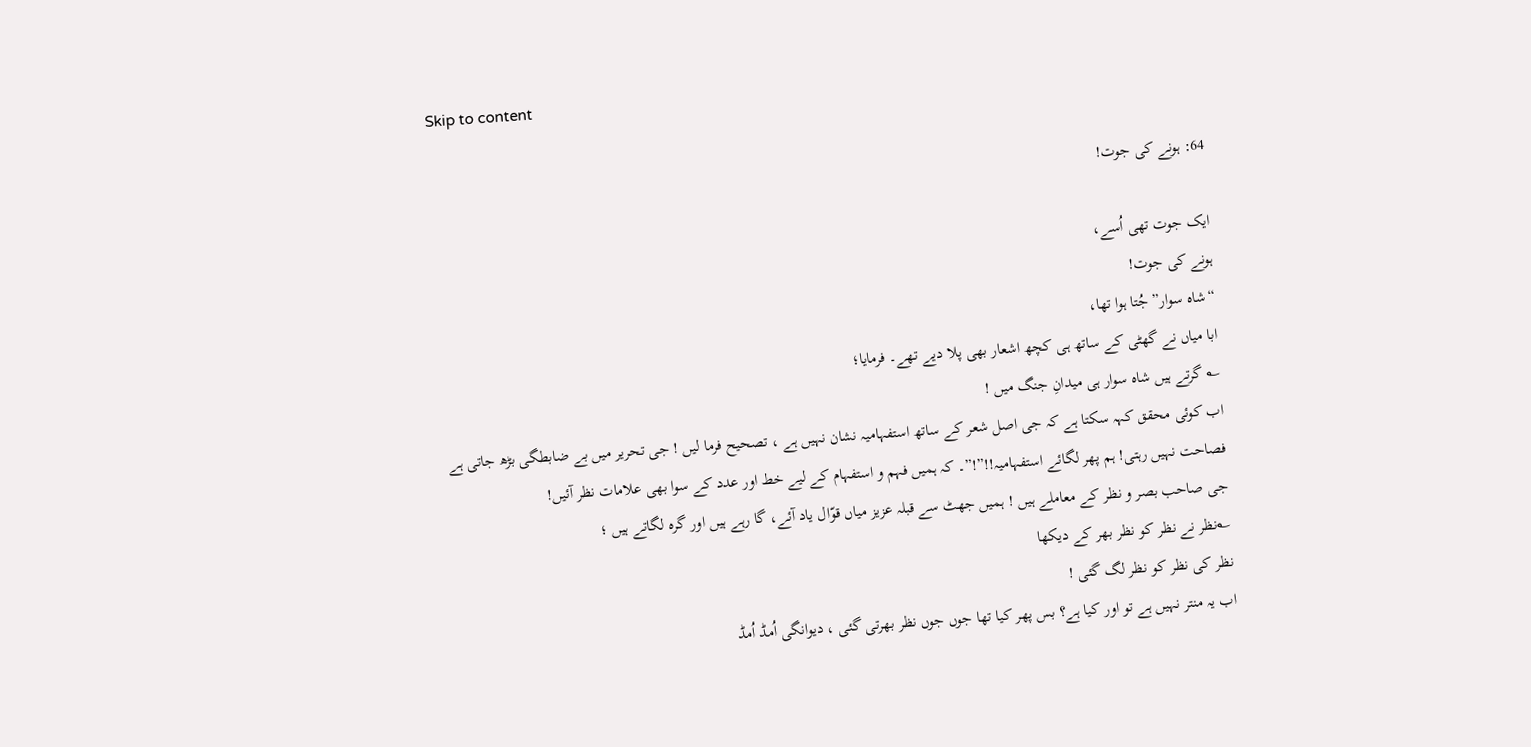Skip to content

64: ہونے کی جوت!

ایک جوت تھی اُسے،
ہونے کی جوت!
“شاہ سوار” جُتا ہوا تھا،
ابا میاں نے گھٹی کے ساتھ ہی کچھ اشعار بھی پلا دیے تھے۔ فرمایا؛
؎ گرتے ہیں شاہ سوار ہی میدانِ جنگ میں !
اب کوئی محقق کہہ سکتا ہے کہ جی اصل شعر کے ساتھ استفہامیہ نشان نہیں ہے ، تصحیح فرما لیں ! جی تحریر میں بے ضابطگی بڑھ جاتی ہے فصاحت نہیں رہتی! ہم پھر لگائے استفہامیہ!!”!”۔ کہ ہمیں فہم و استفہام کے لیے خط اور عدد کے سوا بھی علامات نظر آئیں!
جی صاحب بصر و نظر کے معاملے ہیں ! ہمیں جھٹ سے قبلہ عزیز میاں قوّال یاد آئے، گا رہے ہیں اور گرہ لگاتے ہیں ؛
؎نظر نے نظر کو نظر بھر کے دیکھا
نظر کی نظر کو نظر لگ گئی !
اب یہ منتر نہیں ہے تو اور کیا ہے؟ بس پھر کیا تھا جوں جوں نظر بھرتی گئی ، دیوانگی اُمڈ اُمڈ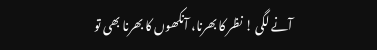آنے لگی ! نظر کا بھرنا، آنکھوں کا بھرنا بھی تو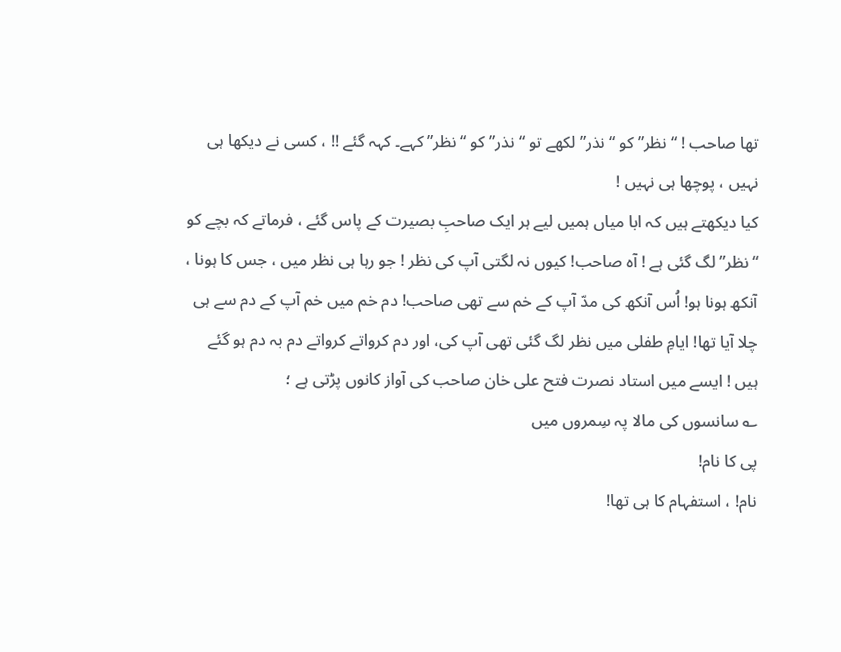تھا صاحب ! “نظر” کو “نذر” لکھے تو “ نذر” کو “نظر” کہے۔ کہہ گئے !! ، کسی نے دیکھا ہی نہیں ، پوچھا ہی نہیں !
کیا دیکھتے ہیں کہ ابا میاں ہمیں لیے ہر ایک صاحبِ بصیرت کے پاس گئے ، فرماتے کہ بچے کو “نظر” لگ گئی ہے ! آہ صاحب! کیوں نہ لگتی آپ کی نظر ! جو رہا ہی نظر میں ، جس کا ہونا ، آنکھ ہونا ہو! اُس آنکھ کی مدّ آپ کے خم سے تھی صاحب! دم خم میں خم آپ کے دم سے ہی چلا آیا تھا! ایامِ طفلی میں نظر لگ گئی تھی آپ کی، اور دم کرواتے کرواتے دم بہ دم ہو گئے ہیں ! ایسے میں استاد نصرت فتح علی خان صاحب کی آواز کانوں پڑتی ہے ؛
؎ سانسوں کی مالا پہ سِمروں میں
پی کا نام!
نام! ، استفہام کا ہی تھا!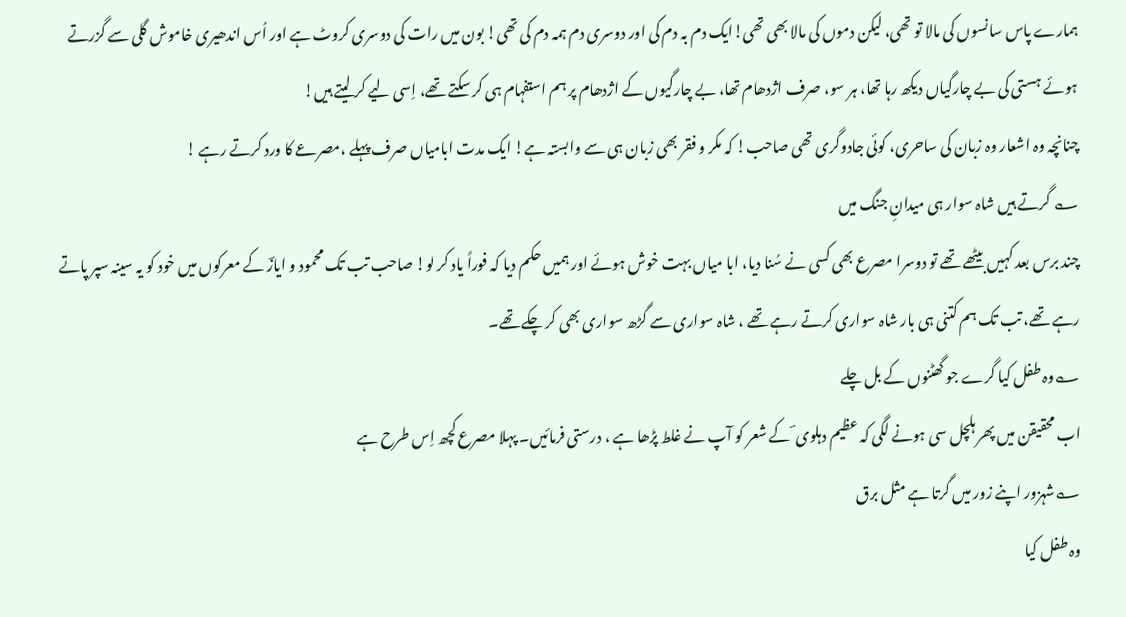ہمارے پاس سانسوں کی مالا تو تھی، لیکن دموں کی مالا بھی تھی!ایک دم بہ دم کی اور دوسری دم ہمہ دم کی تھی! بون میں رات کی دوسری کروٹ ہے اور اُس اندھیری خاموش گلی سے گزرتے ہوئے ہستی کی بے چارگیاں دیکھ رہا تھا، ہر سو، صرف اژدھام تھا، بے چارگیوں کے اژدھام پر ہم استفہام ہی کر سکتے تھے، اِسی لیے کر لیتے ہیں!
چنانچہ وہ اشعار وہ زبان کی ساحری، کوئی جادوگری تھی صاحب! کہ مکر و فقر بھی زبان ہی سے وابستہ ہے! ایک مدت ابامیاں صرف پہلے ،مصرعے کا ورد کرتے رہے !
؎ گرتے ہیں شاہ سوار ہی میدانِ جنگ میں
چند برس بعد کہیں بیٹھے تھے تو دوسرا مصرع بھی کسی نے سُنا دیا، ابا میاں بہت خوش ہوئے اور ہمیں حکم دیا کہ فوراً یاد کر لو! صاحب تب تک محمود و ایازؔ کے معرکوں میں خود کو یہ سینہ سپر پاتے رہے تھے، تب تک ہم کتنی ہی بار شاہ سواری کرتے رہے تھے ، شاہ سواری سے گڑھ سواری بھی کر چکے تھے۔
؎وہ طفل کیا گرے جو گھٹنوں کے بل چلے
اب محقیقن میں پھر ہلچل سی ہونے لگی کہ عظیم دہلوی ؔ کے شعر کو آپ نے غلط پڑھا ہے ، درستی فرمائیں۔ پہلا مصرع کچھ اِس طرح ہے
؎شہزور اپنے زور میں گرتا ہے مثل برق
وہ طفل کیا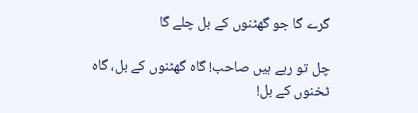گرے گا جو گھٹنوں کے بل چلے گا

چل تو رہے ہیں صاحب! گاہ گھٹنوں کے بل، گاہ ٹخنوں کے بل!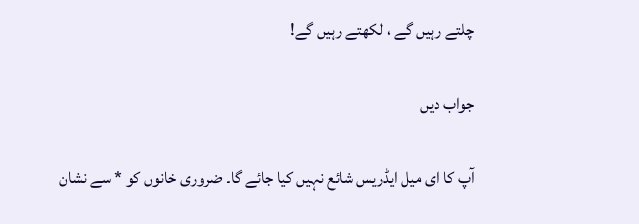چلتے رہیں گے ، لکھتے رہیں گے!

جواب دیں

آپ کا ای میل ایڈریس شائع نہیں کیا جائے گا۔ ضروری خانوں کو * سے نشان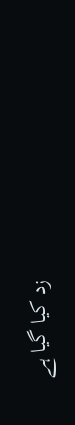زد کیا گیا ہے